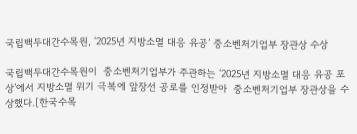국립백두대간수목원, ‘2025년 지방소멸 대응 유공’ 중소벤처기업부 장관상 수상

국립백두대간수목원이  중소벤처기업부가 주관하는 ‘2025년 지방소멸 대응 유공 포상’에서 지방소멸 위기 극복에 앞장선 공로를 인정받아  중소벤처기업부 장관상을 수상했다.[한국수목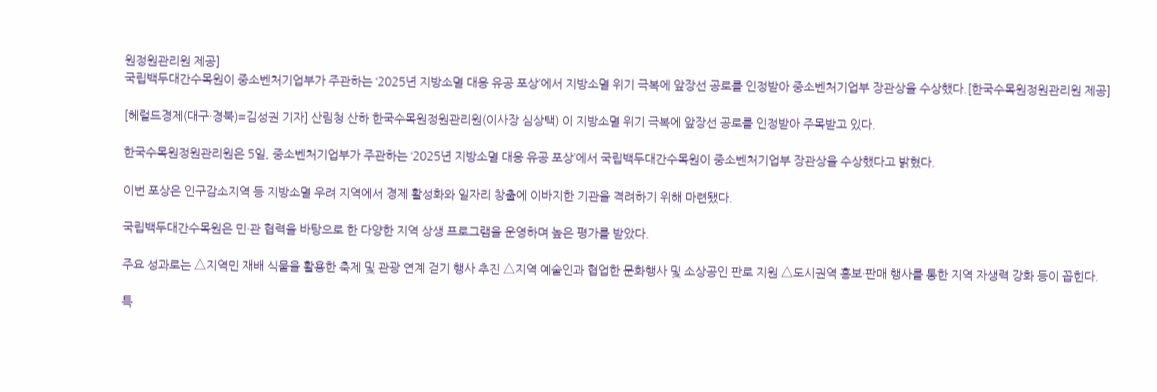원정원관리원 제공]
국립백두대간수목원이 중소벤처기업부가 주관하는 ‘2025년 지방소멸 대응 유공 포상’에서 지방소멸 위기 극복에 앞장선 공로를 인정받아 중소벤처기업부 장관상을 수상했다.[한국수목원정원관리원 제공]

[헤럴드경제(대구·경북)=김성권 기자] 산림청 산하 한국수목원정원관리원(이사장 심상택) 이 지방소멸 위기 극복에 앞장선 공로를 인정받아 주목받고 있다.

한국수목원정원관리원은 5일, 중소벤처기업부가 주관하는 ‘2025년 지방소멸 대응 유공 포상’에서 국립백두대간수목원이 중소벤처기업부 장관상을 수상했다고 밝혔다.

이번 포상은 인구감소지역 등 지방소멸 우려 지역에서 경제 활성화와 일자리 창출에 이바지한 기관을 격려하기 위해 마련됐다.

국립백두대간수목원은 민·관 협력을 바탕으로 한 다양한 지역 상생 프로그램을 운영하며 높은 평가를 받았다.

주요 성과로는 △지역민 재배 식물을 활용한 축제 및 관광 연계 걷기 행사 추진 △지역 예술인과 협업한 문화행사 및 소상공인 판로 지원 △도시권역 홍보·판매 행사를 통한 지역 자생력 강화 등이 꼽힌다.

특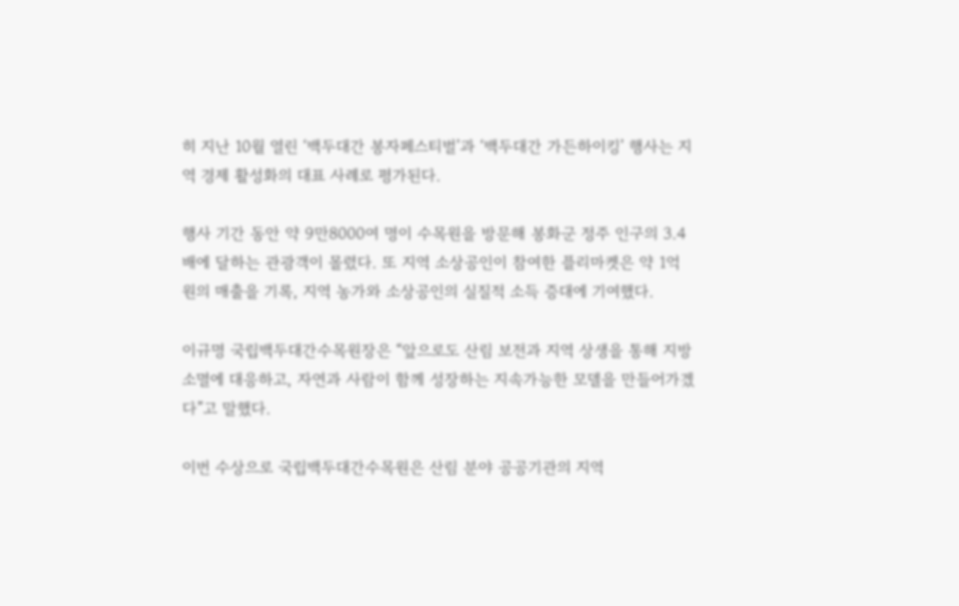히 지난 10월 열린 ‘백두대간 봉자페스티벌’과 ‘백두대간 가든하이킹’ 행사는 지역 경제 활성화의 대표 사례로 평가된다.

행사 기간 동안 약 9만8000여 명이 수목원을 방문해 봉화군 정주 인구의 3.4배에 달하는 관광객이 몰렸다. 또 지역 소상공인이 참여한 플리마켓은 약 1억 원의 매출을 기록, 지역 농가와 소상공인의 실질적 소득 증대에 기여했다.

이규명 국립백두대간수목원장은 “앞으로도 산림 보전과 지역 상생을 통해 지방소멸에 대응하고, 자연과 사람이 함께 성장하는 지속가능한 모델을 만들어가겠다”고 말했다.

이번 수상으로 국립백두대간수목원은 산림 분야 공공기관의 지역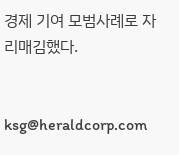경제 기여 모범사례로 자리매김했다.


ksg@heraldcorp.com